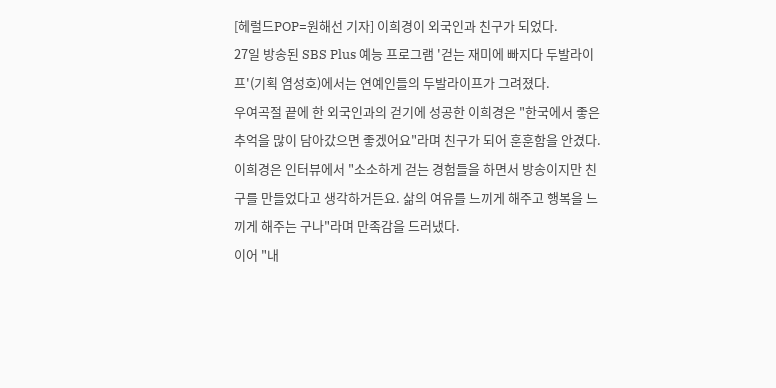[헤럴드POP=원해선 기자] 이희경이 외국인과 친구가 되었다.
27일 방송된 SBS Plus 예능 프로그램 '걷는 재미에 빠지다 두발라이프'(기획 염성호)에서는 연예인들의 두발라이프가 그려졌다.
우여곡절 끝에 한 외국인과의 걷기에 성공한 이희경은 "한국에서 좋은 추억을 많이 담아갔으면 좋겠어요"라며 친구가 되어 훈훈함을 안겼다. 이희경은 인터뷰에서 "소소하게 걷는 경험들을 하면서 방송이지만 친구를 만들었다고 생각하거든요. 삶의 여유를 느끼게 해주고 행복을 느끼게 해주는 구나"라며 만족감을 드러냈다.
이어 "내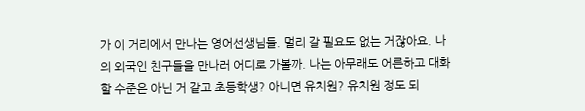가 이 거리에서 만나는 영어선생님들. 멀리 갈 필요도 없는 거잖아요. 나의 외국인 친구들을 만나러 어디로 가볼까. 나는 아무래도 어른하고 대화할 수준은 아닌 거 같고 초등학생? 아니면 유치원? 유치원 정도 되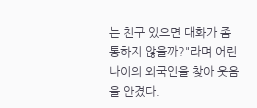는 친구 있으면 대화가 좀 통하지 않을까?"라며 어린 나이의 외국인을 찾아 웃음을 안겼다.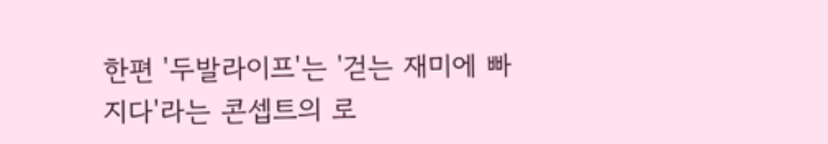한편 '두발라이프'는 '걷는 재미에 빠지다'라는 콘셉트의 로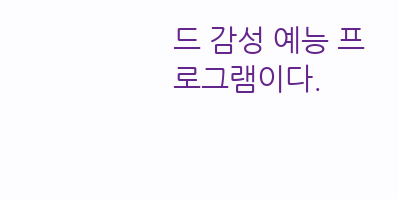드 감성 예능 프로그램이다.